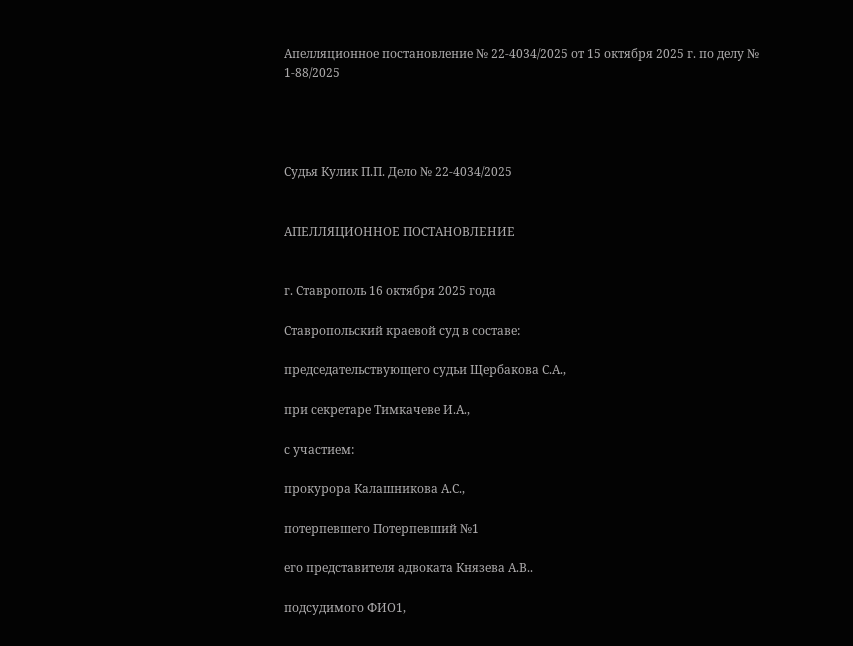Апелляционное постановление № 22-4034/2025 от 15 октября 2025 г. по делу № 1-88/2025




Судья Кулик П.П. Дело № 22-4034/2025


АПЕЛЛЯЦИОННОЕ ПОСТАНОВЛЕНИЕ


г. Ставрополь 16 октября 2025 года

Ставропольский краевой суд в составе:

председательствующего судьи Щербакова С.А.,

при секретаре Тимкачеве И.А.,

с участием:

прокурора Калашникова А.С.,

потерпевшего Потерпевший №1

его представителя адвоката Князева А.В..

подсудимого ФИО1,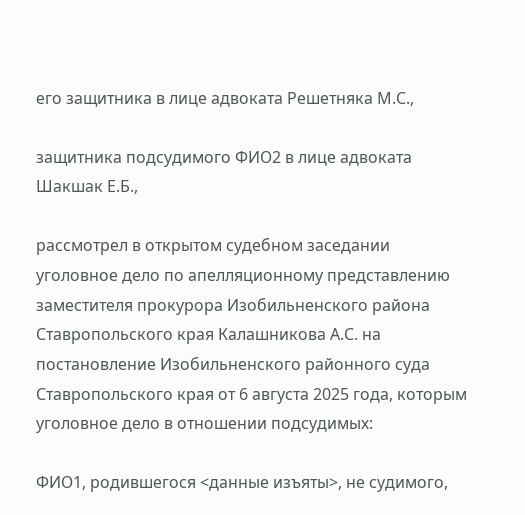его защитника в лице адвоката Решетняка М.С.,

защитника подсудимого ФИО2 в лице адвоката Шакшак Е.Б.,

рассмотрел в открытом судебном заседании уголовное дело по апелляционному представлению заместителя прокурора Изобильненского района Ставропольского края Калашникова А.С. на постановление Изобильненского районного суда Ставропольского края от 6 августа 2025 года, которым уголовное дело в отношении подсудимых:

ФИО1, родившегося <данные изъяты>, не судимого,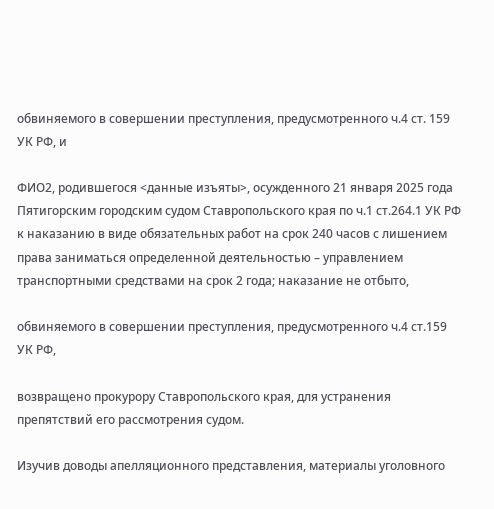обвиняемого в совершении преступления, предусмотренного ч.4 ст. 159 УК РФ, и

ФИО2, родившегося <данные изъяты>, осужденного 21 января 2025 года Пятигорским городским судом Ставропольского края по ч.1 ст.264.1 УК РФ к наказанию в виде обязательных работ на срок 240 часов с лишением права заниматься определенной деятельностью – управлением транспортными средствами на срок 2 года; наказание не отбыто,

обвиняемого в совершении преступления, предусмотренного ч.4 ст.159 УК РФ,

возвращено прокурору Ставропольского края, для устранения препятствий его рассмотрения судом.

Изучив доводы апелляционного представления, материалы уголовного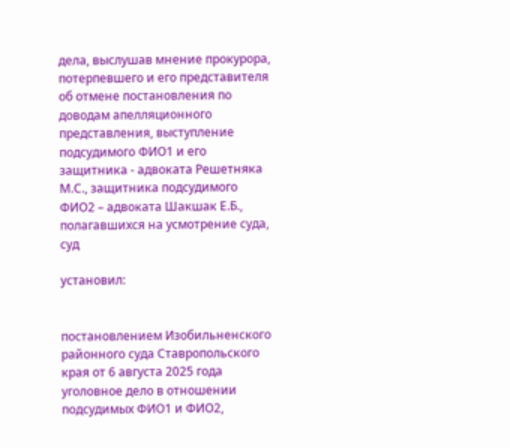дела, выслушав мнение прокурора, потерпевшего и его представителя об отмене постановления по доводам апелляционного представления, выступление подсудимого ФИО1 и его защитника - адвоката Решетняка М.С., защитника подсудимого ФИО2 – адвоката Шакшак Е.Б., полагавшихся на усмотрение суда, суд

установил:


постановлением Изобильненского районного суда Ставропольского края от 6 августа 2025 года уголовное дело в отношении подсудимых ФИО1 и ФИО2,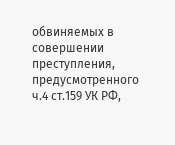обвиняемых в совершении преступления, предусмотренного ч.4 ст.159 УК РФ,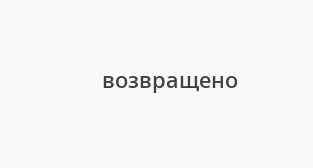возвращено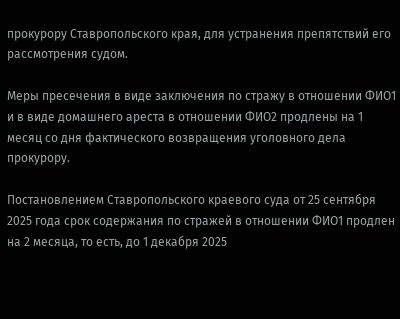прокурору Ставропольского края, для устранения препятствий его рассмотрения судом.

Меры пресечения в виде заключения по стражу в отношении ФИО1 и в виде домашнего ареста в отношении ФИО2 продлены на 1 месяц со дня фактического возвращения уголовного дела прокурору.

Постановлением Ставропольского краевого суда от 25 сентября 2025 года срок содержания по стражей в отношении ФИО1 продлен на 2 месяца, то есть, до 1 декабря 2025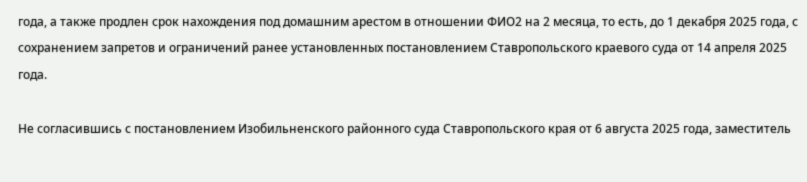года, а также продлен срок нахождения под домашним арестом в отношении ФИО2 на 2 месяца, то есть, до 1 декабря 2025 года, с сохранением запретов и ограничений ранее установленных постановлением Ставропольского краевого суда от 14 апреля 2025 года.

Не согласившись с постановлением Изобильненского районного суда Ставропольского края от 6 августа 2025 года, заместитель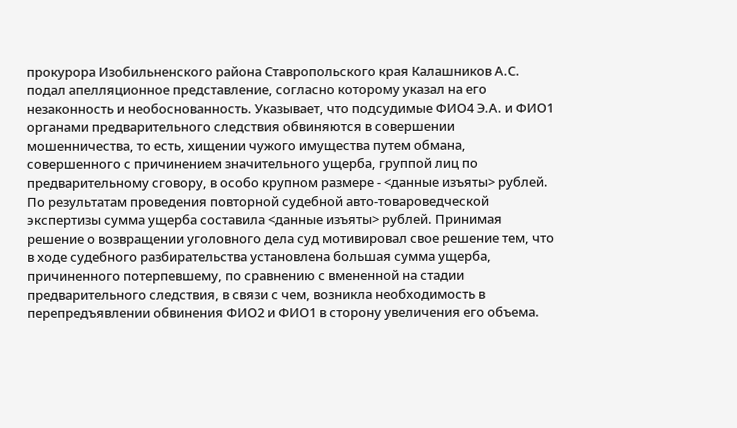прокурора Изобильненского района Ставропольского края Калашников А.С. подал апелляционное представление, согласно которому указал на его незаконность и необоснованность. Указывает, что подсудимые ФИО4 Э.А. и ФИО1 органами предварительного следствия обвиняются в совершении мошенничества, то есть, хищении чужого имущества путем обмана, совершенного с причинением значительного ущерба, группой лиц по предварительному сговору, в особо крупном размере - <данные изъяты> рублей. По результатам проведения повторной судебной авто-товароведческой экспертизы сумма ущерба составила <данные изъяты> рублей. Принимая решение о возвращении уголовного дела суд мотивировал свое решение тем, что в ходе судебного разбирательства установлена большая сумма ущерба, причиненного потерпевшему, по сравнению с вмененной на стадии предварительного следствия, в связи с чем, возникла необходимость в перепредъявлении обвинения ФИО2 и ФИО1 в сторону увеличения его объема.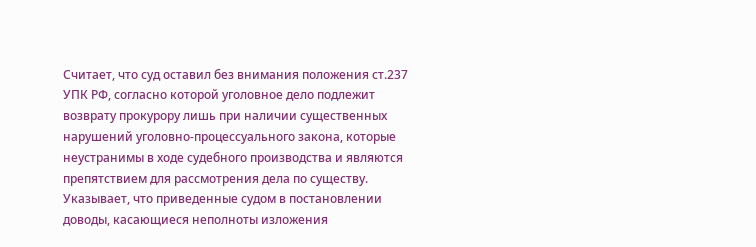Считает, что суд оставил без внимания положения ст.237 УПК РФ, согласно которой уголовное дело подлежит возврату прокурору лишь при наличии существенных нарушений уголовно-процессуального закона, которые неустранимы в ходе судебного производства и являются препятствием для рассмотрения дела по существу. Указывает, что приведенные судом в постановлении доводы, касающиеся неполноты изложения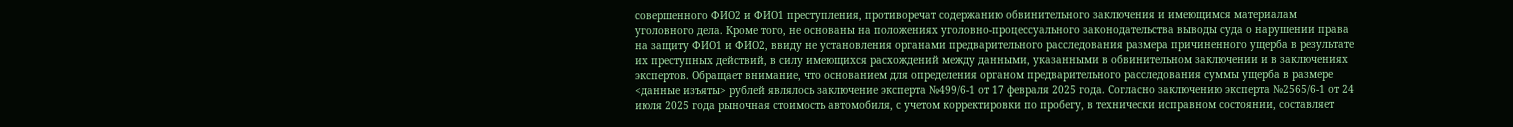совершенного ФИО2 и ФИО1 преступления, противоречат содержанию обвинительного заключения и имеющимся материалам уголовного дела. Кроме того, не основаны на положениях уголовно-процессуального законодательства выводы суда о нарушении права на защиту ФИО1 и ФИО2, ввиду не установления органами предварительного расследования размера причиненного ущерба в результате их преступных действий, в силу имеющихся расхождений между данными, указанными в обвинительном заключении и в заключениях экспертов. Обращает внимание, что основанием для определения органом предварительного расследования суммы ущерба в размере <данные изъяты> рублей являлось заключение эксперта №499/6-1 от 17 февраля 2025 года. Согласно заключению эксперта №2565/6-1 от 24 июля 2025 года рыночная стоимость автомобиля, с учетом корректировки по пробегу, в технически исправном состоянии, составляет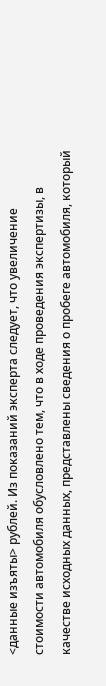<данные изъяты> рублей. Из показаний эксперта следует, что увеличение стоимости автомобиля обусловлено тем, что в ходе проведения экспертизы, в качестве исходных данных, представлены сведения о пробеге автомобиля, который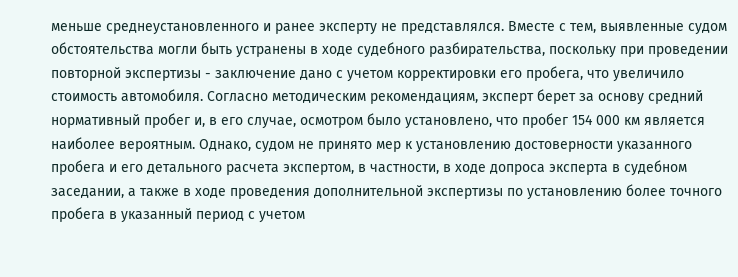меньше среднеустановленного и ранее эксперту не представлялся. Вместе с тем, выявленные судом обстоятельства могли быть устранены в ходе судебного разбирательства, поскольку при проведении повторной экспертизы - заключение дано с учетом корректировки его пробега, что увеличило стоимость автомобиля. Согласно методическим рекомендациям, эксперт берет за основу средний нормативный пробег и, в его случае, осмотром было установлено, что пробег 154 000 км является наиболее вероятным. Однако, судом не принято мер к установлению достоверности указанного пробега и его детального расчета экспертом, в частности, в ходе допроса эксперта в судебном заседании, а также в ходе проведения дополнительной экспертизы по установлению более точного пробега в указанный период с учетом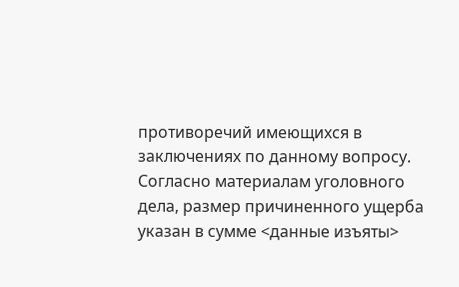противоречий имеющихся в заключениях по данному вопросу. Согласно материалам уголовного дела, размер причиненного ущерба указан в сумме <данные изъяты>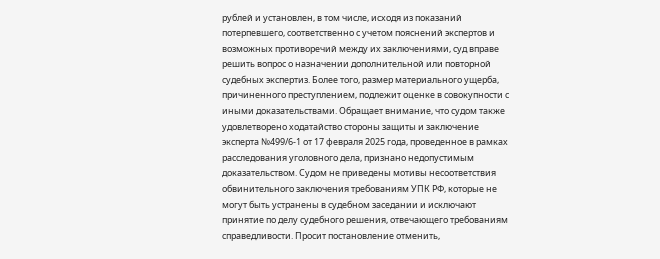рублей и установлен, в том числе, исходя из показаний потерпевшего, соответственно с учетом пояснений экспертов и возможных противоречий между их заключениями, суд вправе решить вопрос о назначении дополнительной или повторной судебных экспертиз. Более того, размер материального ущерба, причиненного преступлением, подлежит оценке в совокупности с иными доказательствами. Обращает внимание, что судом также удовлетворено ходатайство стороны защиты и заключение эксперта №499/6-1 от 17 февраля 2025 года, проведенное в рамках расследования уголовного дела, признано недопустимым доказательством. Судом не приведены мотивы несоответствия обвинительного заключения требованиям УПК РФ, которые не могут быть устранены в судебном заседании и исключают принятие по делу судебного решения, отвечающего требованиям справедливости. Просит постановление отменить,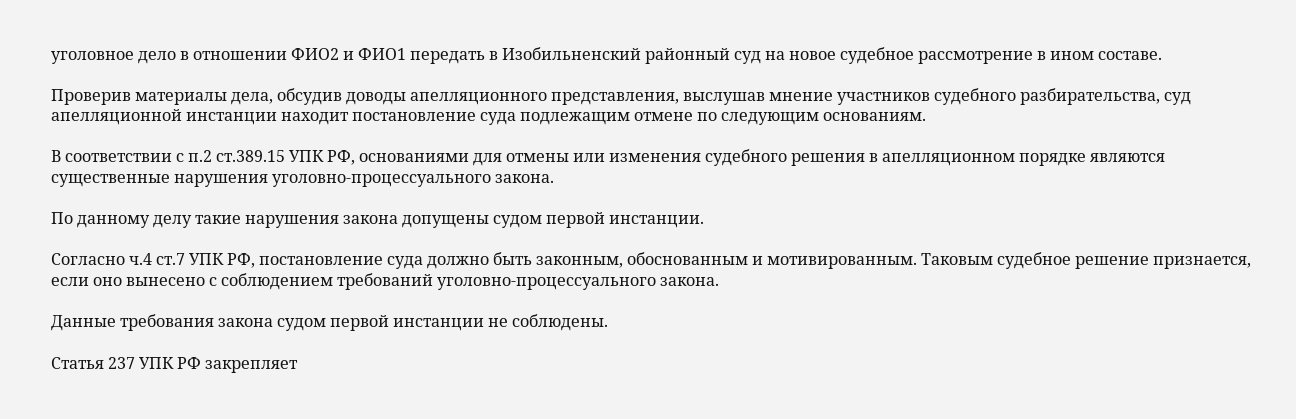уголовное дело в отношении ФИО2 и ФИО1 передать в Изобильненский районный суд на новое судебное рассмотрение в ином составе.

Проверив материалы дела, обсудив доводы апелляционного представления, выслушав мнение участников судебного разбирательства, суд апелляционной инстанции находит постановление суда подлежащим отмене по следующим основаниям.

В соответствии с п.2 ст.389.15 УПК РФ, основаниями для отмены или изменения судебного решения в апелляционном порядке являются существенные нарушения уголовно-процессуального закона.

По данному делу такие нарушения закона допущены судом первой инстанции.

Согласно ч.4 ст.7 УПК РФ, постановление суда должно быть законным, обоснованным и мотивированным. Таковым судебное решение признается, если оно вынесено с соблюдением требований уголовно-процессуального закона.

Данные требования закона судом первой инстанции не соблюдены.

Статья 237 УПК РФ закрепляет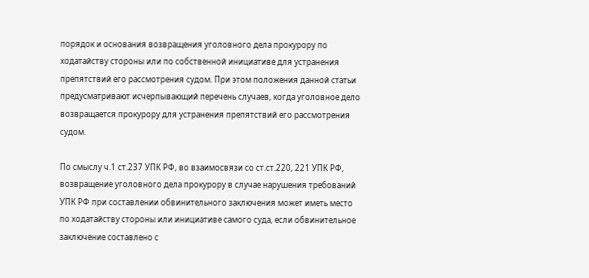порядок и основания возвращения уголовного дела прокурору по ходатайству стороны или по собственной инициативе для устранения препятствий его рассмотрения судом. При этом положения данной статьи предусматривают исчерпывающий перечень случаев, когда уголовное дело возвращается прокурору для устранения препятствий его рассмотрения судом.

По смыслу ч.1 ст.237 УПК РФ, во взаимосвязи со ст.ст.220, 221 УПК РФ, возвращение уголовного дела прокурору в случае нарушения требований УПК РФ при составлении обвинительного заключения может иметь место по ходатайству стороны или инициативе самого суда, если обвинительное заключение составлено с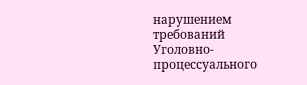нарушением требований Уголовно-процессуального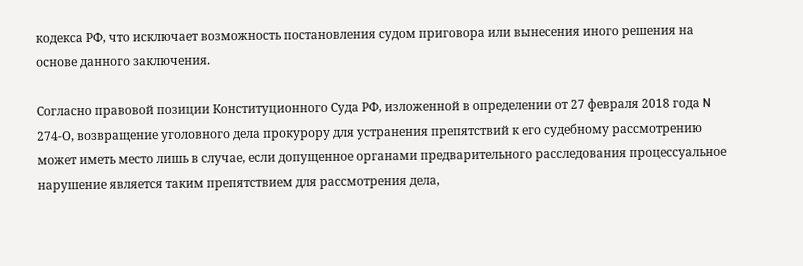кодекса РФ, что исключает возможность постановления судом приговора или вынесения иного решения на основе данного заключения.

Согласно правовой позиции Конституционного Суда РФ, изложенной в определении от 27 февраля 2018 года N 274-О, возвращение уголовного дела прокурору для устранения препятствий к его судебному рассмотрению может иметь место лишь в случае, если допущенное органами предварительного расследования процессуальное нарушение является таким препятствием для рассмотрения дела,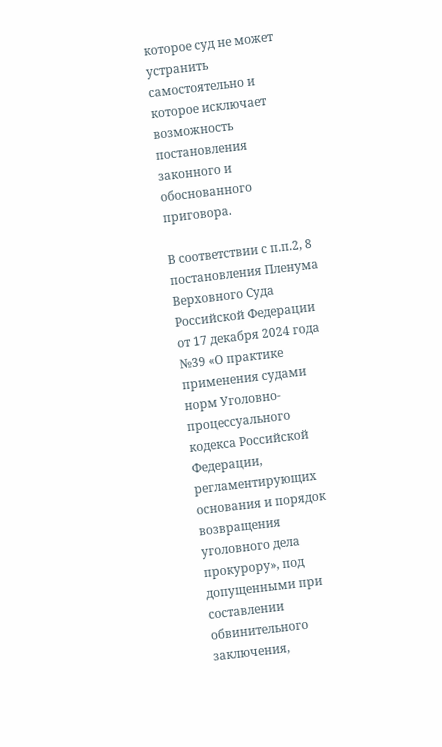которое суд не может устранить самостоятельно и которое исключает возможность постановления законного и обоснованного приговора.

В соответствии с п.п.2, 8 постановления Пленума Верховного Суда Российской Федерации от 17 декабря 2024 года №39 «О практике применения судами норм Уголовно-процессуального кодекса Российской Федерации, регламентирующих основания и порядок возвращения уголовного дела прокурору», под допущенными при составлении обвинительного заключения,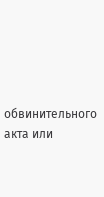обвинительного акта или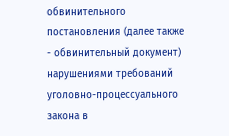обвинительного постановления (далее также - обвинительный документ) нарушениями требований уголовно-процессуального закона в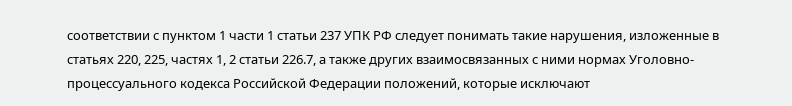соответствии с пунктом 1 части 1 статьи 237 УПК РФ следует понимать такие нарушения, изложенные в статьях 220, 225, частях 1, 2 статьи 226.7, а также других взаимосвязанных с ними нормах Уголовно-процессуального кодекса Российской Федерации положений, которые исключают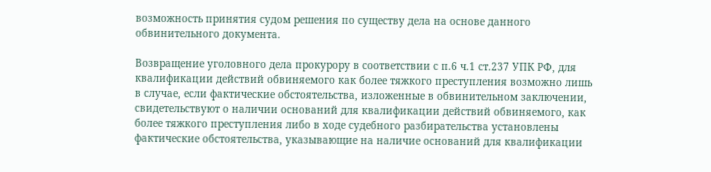возможность принятия судом решения по существу дела на основе данного обвинительного документа.

Возвращение уголовного дела прокурору в соответствии с п.6 ч.1 ст.237 УПК РФ, для квалификации действий обвиняемого как более тяжкого преступления возможно лишь в случае, если фактические обстоятельства, изложенные в обвинительном заключении, свидетельствуют о наличии оснований для квалификации действий обвиняемого, как более тяжкого преступления либо в ходе судебного разбирательства установлены фактические обстоятельства, указывающие на наличие оснований для квалификации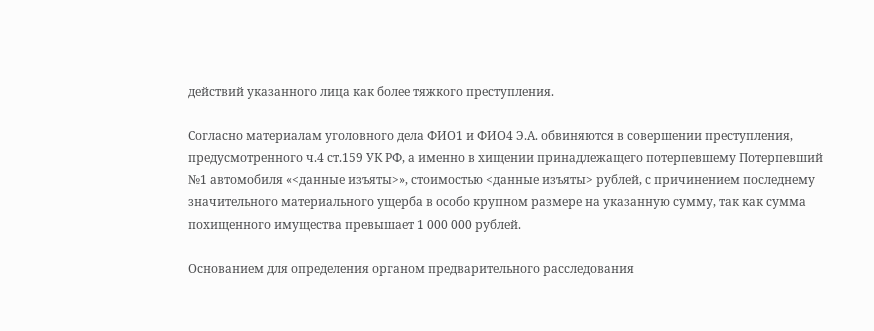действий указанного лица как более тяжкого преступления.

Согласно материалам уголовного дела ФИО1 и ФИО4 Э.А. обвиняются в совершении преступления, предусмотренного ч.4 ст.159 УК РФ, а именно в хищении принадлежащего потерпевшему Потерпевший №1 автомобиля «<данные изъяты>», стоимостью <данные изъяты> рублей, с причинением последнему значительного материального ущерба в особо крупном размере на указанную сумму, так как сумма похищенного имущества превышает 1 000 000 рублей.

Основанием для определения органом предварительного расследования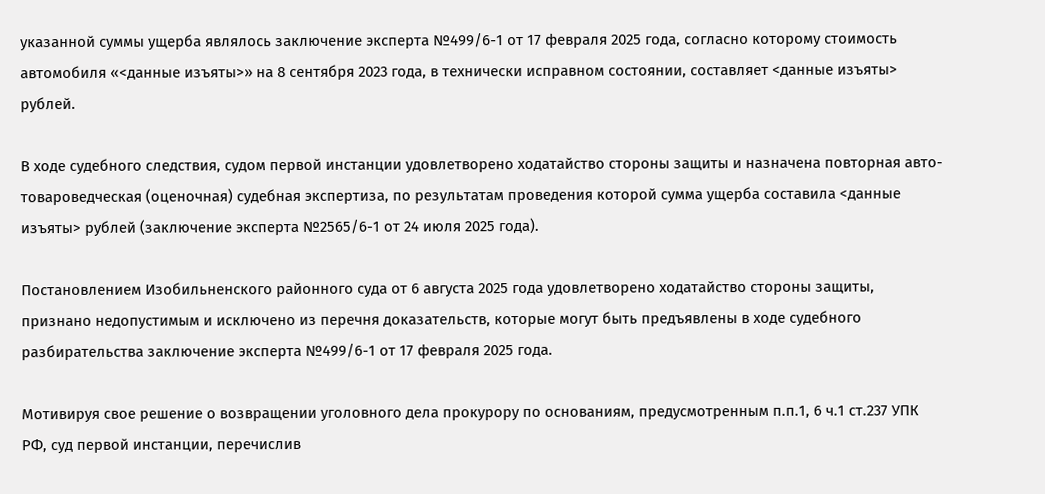указанной суммы ущерба являлось заключение эксперта №499/6-1 от 17 февраля 2025 года, согласно которому стоимость автомобиля «<данные изъяты>» на 8 сентября 2023 года, в технически исправном состоянии, составляет <данные изъяты> рублей.

В ходе судебного следствия, судом первой инстанции удовлетворено ходатайство стороны защиты и назначена повторная авто-товароведческая (оценочная) судебная экспертиза, по результатам проведения которой сумма ущерба составила <данные изъяты> рублей (заключение эксперта №2565/6-1 от 24 июля 2025 года).

Постановлением Изобильненского районного суда от 6 августа 2025 года удовлетворено ходатайство стороны защиты, признано недопустимым и исключено из перечня доказательств, которые могут быть предъявлены в ходе судебного разбирательства заключение эксперта №499/6-1 от 17 февраля 2025 года.

Мотивируя свое решение о возвращении уголовного дела прокурору по основаниям, предусмотренным п.п.1, 6 ч.1 ст.237 УПК РФ, суд первой инстанции, перечислив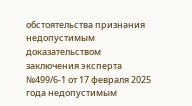обстоятельства признания недопустимым доказательством заключения эксперта №499/6-1 от 17 февраля 2025 года недопустимым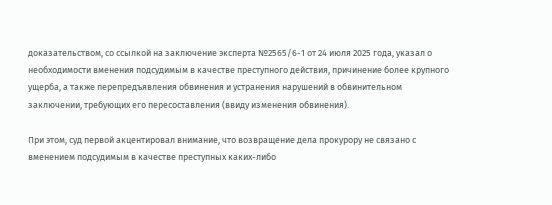доказательством, со ссылкой на заключение эксперта №2565/6-1 от 24 июля 2025 года, указал о необходимости вменения подсудимым в качестве преступного действия, причинение более крупного ущерба, а также перепредъявления обвинения и устранения нарушений в обвинительном заключении, требующих его пересоставления (ввиду изменения обвинения).

При этом, суд первой акцентировал внимание, что возвращение дела прокурору не связано с вменением подсудимым в качестве преступных каких-либо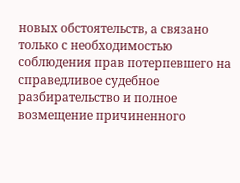новых обстоятельств, а связано только с необходимостью соблюдения прав потерпевшего на справедливое судебное разбирательство и полное возмещение причиненного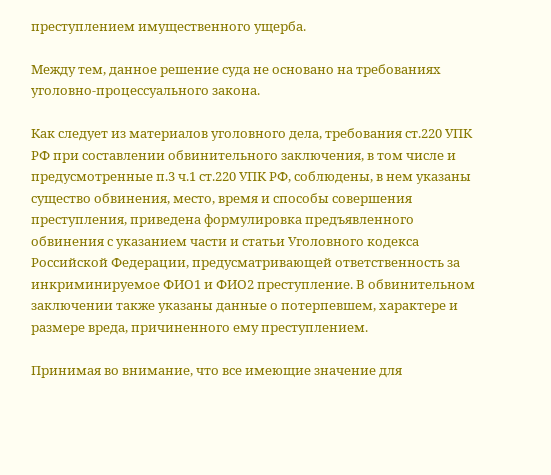преступлением имущественного ущерба.

Между тем, данное решение суда не основано на требованиях уголовно-процессуального закона.

Как следует из материалов уголовного дела, требования ст.220 УПК РФ при составлении обвинительного заключения, в том числе и предусмотренные п.3 ч.1 ст.220 УПК РФ, соблюдены, в нем указаны существо обвинения, место, время и способы совершения преступления, приведена формулировка предъявленного обвинения с указанием части и статьи Уголовного кодекса Российской Федерации, предусматривающей ответственность за инкриминируемое ФИО1 и ФИО2 преступление. В обвинительном заключении также указаны данные о потерпевшем, характере и размере вреда, причиненного ему преступлением.

Принимая во внимание, что все имеющие значение для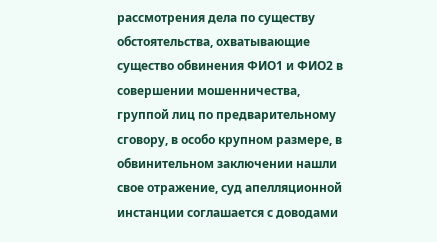рассмотрения дела по существу обстоятельства, охватывающие существо обвинения ФИО1 и ФИО2 в совершении мошенничества, группой лиц по предварительному сговору, в особо крупном размере, в обвинительном заключении нашли свое отражение, суд апелляционной инстанции соглашается с доводами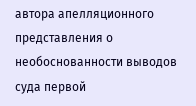автора апелляционного представления о необоснованности выводов суда первой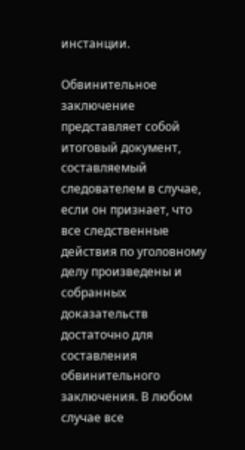инстанции.

Обвинительное заключение представляет собой итоговый документ, составляемый следователем в случае, если он признает, что все следственные действия по уголовному делу произведены и собранных доказательств достаточно для составления обвинительного заключения. В любом случае все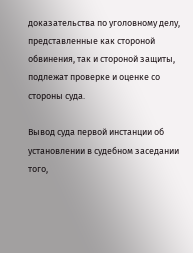доказательства по уголовному делу, представленные как стороной обвинения, так и стороной защиты, подлежат проверке и оценке со стороны суда.

Вывод суда первой инстанции об установлении в судебном заседании того,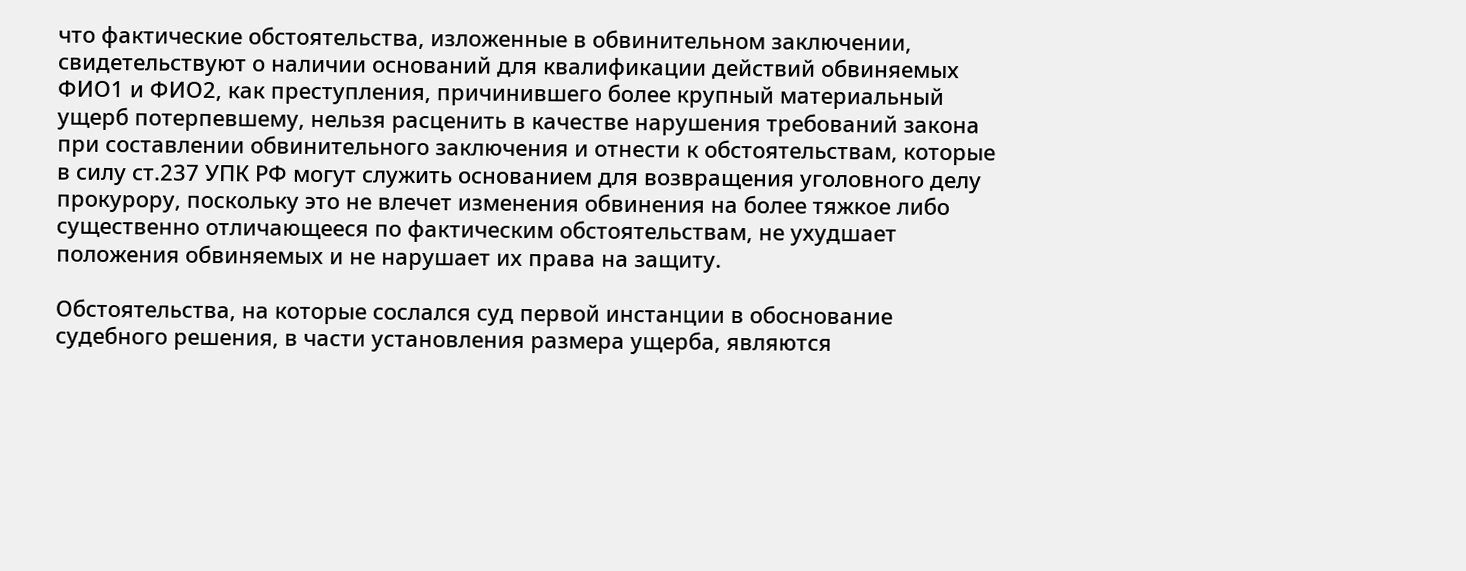что фактические обстоятельства, изложенные в обвинительном заключении, свидетельствуют о наличии оснований для квалификации действий обвиняемых ФИО1 и ФИО2, как преступления, причинившего более крупный материальный ущерб потерпевшему, нельзя расценить в качестве нарушения требований закона при составлении обвинительного заключения и отнести к обстоятельствам, которые в силу ст.237 УПК РФ могут служить основанием для возвращения уголовного делу прокурору, поскольку это не влечет изменения обвинения на более тяжкое либо существенно отличающееся по фактическим обстоятельствам, не ухудшает положения обвиняемых и не нарушает их права на защиту.

Обстоятельства, на которые сослался суд первой инстанции в обоснование судебного решения, в части установления размера ущерба, являются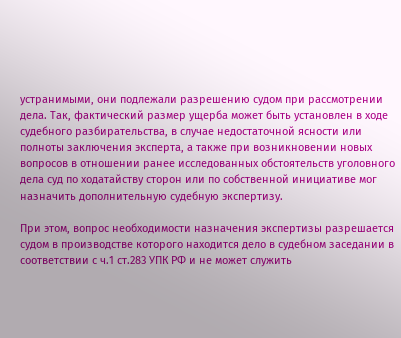устранимыми, они подлежали разрешению судом при рассмотрении дела. Так, фактический размер ущерба может быть установлен в ходе судебного разбирательства, в случае недостаточной ясности или полноты заключения эксперта, а также при возникновении новых вопросов в отношении ранее исследованных обстоятельств уголовного дела суд по ходатайству сторон или по собственной инициативе мог назначить дополнительную судебную экспертизу.

При этом, вопрос необходимости назначения экспертизы разрешается судом в производстве которого находится дело в судебном заседании в соответствии с ч.1 ст.283 УПК РФ и не может служить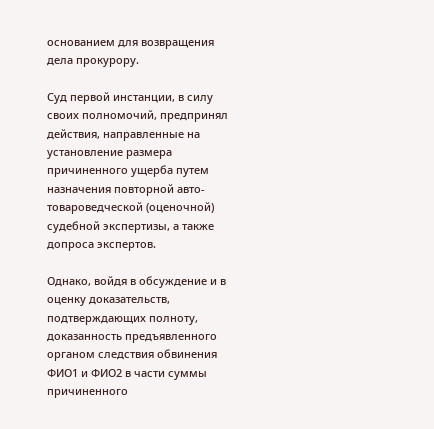основанием для возвращения дела прокурору.

Суд первой инстанции, в силу своих полномочий, предпринял действия, направленные на установление размера причиненного ущерба путем назначения повторной авто-товароведческой (оценочной) судебной экспертизы, а также допроса экспертов.

Однако, войдя в обсуждение и в оценку доказательств, подтверждающих полноту, доказанность предъявленного органом следствия обвинения ФИО1 и ФИО2 в части суммы причиненного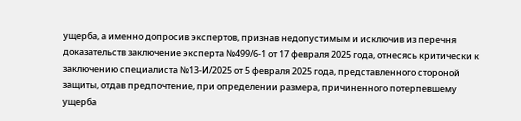ущерба, а именно допросив экспертов, признав недопустимым и исключив из перечня доказательств заключение эксперта №499/6-1 от 17 февраля 2025 года, отнесясь критически к заключению специалиста №13-И/2025 от 5 февраля 2025 года, представленного стороной защиты, отдав предпочтение, при определении размера, причиненного потерпевшему ущерба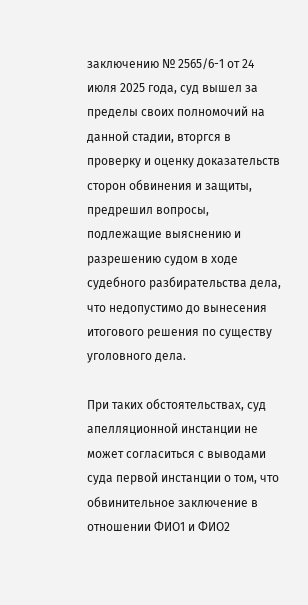заключению № 2565/6-1 от 24 июля 2025 года, суд вышел за пределы своих полномочий на данной стадии, вторгся в проверку и оценку доказательств сторон обвинения и защиты, предрешил вопросы, подлежащие выяснению и разрешению судом в ходе судебного разбирательства дела, что недопустимо до вынесения итогового решения по существу уголовного дела.

При таких обстоятельствах, суд апелляционной инстанции не может согласиться с выводами суда первой инстанции о том, что обвинительное заключение в отношении ФИО1 и ФИО2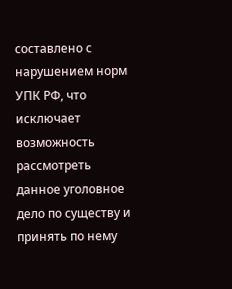составлено с нарушением норм УПК РФ, что исключает возможность рассмотреть данное уголовное дело по существу и принять по нему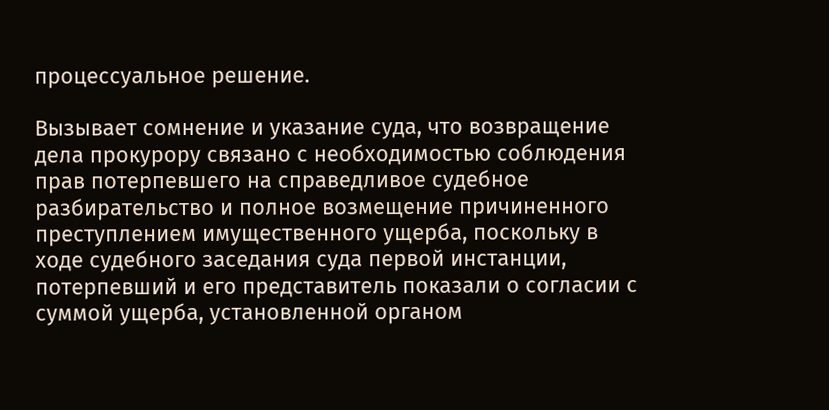процессуальное решение.

Вызывает сомнение и указание суда, что возвращение дела прокурору связано с необходимостью соблюдения прав потерпевшего на справедливое судебное разбирательство и полное возмещение причиненного преступлением имущественного ущерба, поскольку в ходе судебного заседания суда первой инстанции, потерпевший и его представитель показали о согласии с суммой ущерба, установленной органом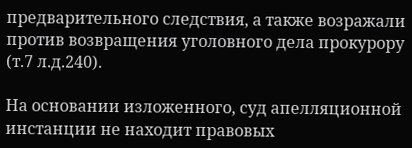предварительного следствия, а также возражали против возвращения уголовного дела прокурору (т.7 л.д.240).

На основании изложенного, суд апелляционной инстанции не находит правовых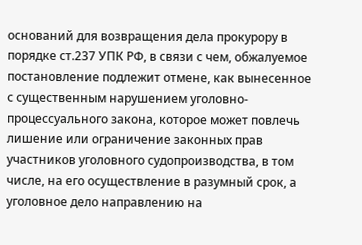оснований для возвращения дела прокурору в порядке ст.237 УПК РФ, в связи с чем, обжалуемое постановление подлежит отмене, как вынесенное с существенным нарушением уголовно-процессуального закона, которое может повлечь лишение или ограничение законных прав участников уголовного судопроизводства, в том числе, на его осуществление в разумный срок, а уголовное дело направлению на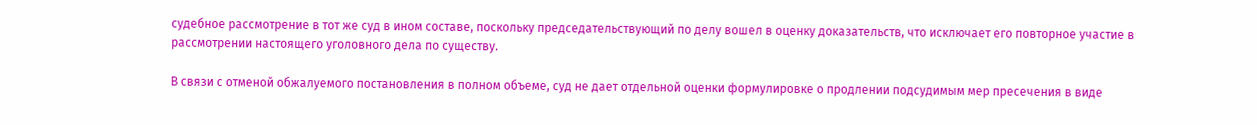судебное рассмотрение в тот же суд в ином составе, поскольку председательствующий по делу вошел в оценку доказательств, что исключает его повторное участие в рассмотрении настоящего уголовного дела по существу.

В связи с отменой обжалуемого постановления в полном объеме, суд не дает отдельной оценки формулировке о продлении подсудимым мер пресечения в виде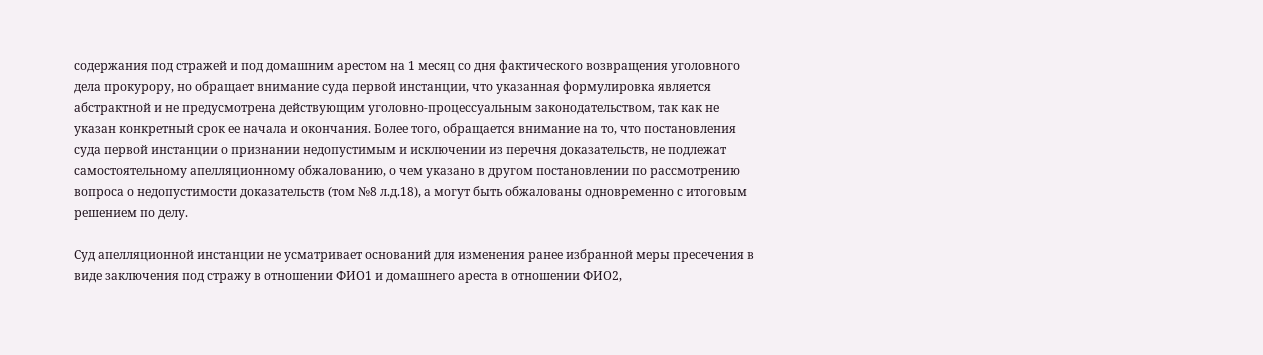содержания под стражей и под домашним арестом на 1 месяц со дня фактического возвращения уголовного дела прокурору, но обращает внимание суда первой инстанции, что указанная формулировка является абстрактной и не предусмотрена действующим уголовно-процессуальным законодательством, так как не указан конкретный срок ее начала и окончания. Более того, обращается внимание на то, что постановления суда первой инстанции о признании недопустимым и исключении из перечня доказательств, не подлежат самостоятельному апелляционному обжалованию, о чем указано в другом постановлении по рассмотрению вопроса о недопустимости доказательств (том №8 л.д.18), а могут быть обжалованы одновременно с итоговым решением по делу.

Суд апелляционной инстанции не усматривает оснований для изменения ранее избранной меры пресечения в виде заключения под стражу в отношении ФИО1 и домашнего ареста в отношении ФИО2,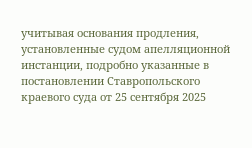учитывая основания продления, установленные судом апелляционной инстанции, подробно указанные в постановлении Ставропольского краевого суда от 25 сентября 2025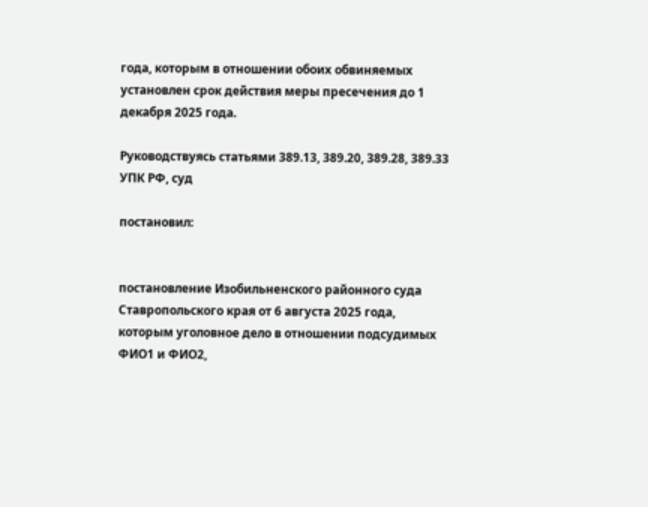года, которым в отношении обоих обвиняемых установлен срок действия меры пресечения до 1 декабря 2025 года.

Руководствуясь статьями 389.13, 389.20, 389.28, 389.33 УПК РФ, суд

постановил:


постановление Изобильненского районного суда Ставропольского края от 6 августа 2025 года, которым уголовное дело в отношении подсудимых ФИО1 и ФИО2,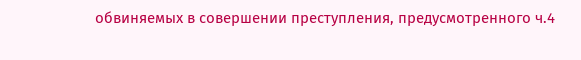обвиняемых в совершении преступления, предусмотренного ч.4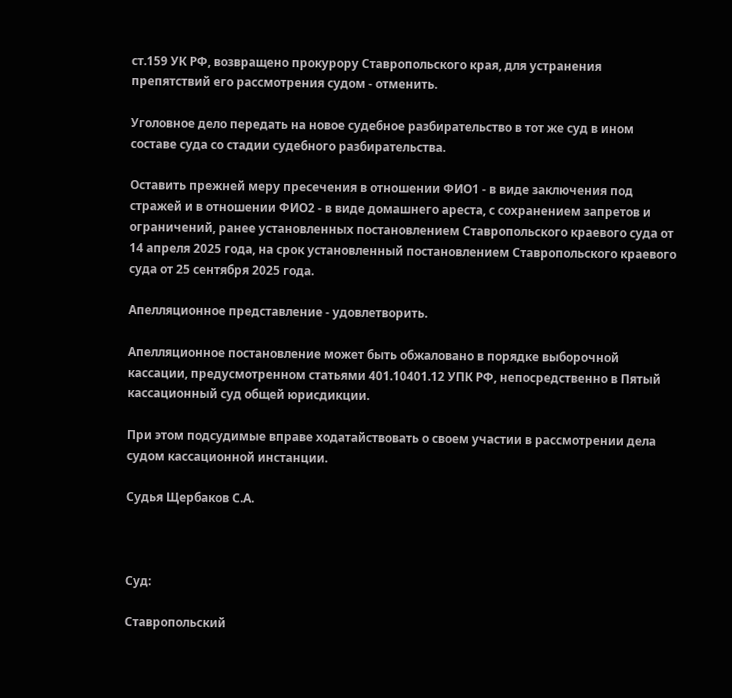ст.159 УК РФ, возвращено прокурору Ставропольского края, для устранения препятствий его рассмотрения судом - отменить.

Уголовное дело передать на новое судебное разбирательство в тот же суд в ином составе суда со стадии судебного разбирательства.

Оставить прежней меру пресечения в отношении ФИО1 - в виде заключения под стражей и в отношении ФИО2 - в виде домашнего ареста, с сохранением запретов и ограничений, ранее установленных постановлением Ставропольского краевого суда от 14 апреля 2025 года, на срок установленный постановлением Ставропольского краевого суда от 25 сентября 2025 года.

Апелляционное представление - удовлетворить.

Апелляционное постановление может быть обжаловано в порядке выборочной кассации, предусмотренном статьями 401.10401.12 УПК РФ, непосредственно в Пятый кассационный суд общей юрисдикции.

При этом подсудимые вправе ходатайствовать о своем участии в рассмотрении дела судом кассационной инстанции.

Судья Щербаков С.А.



Суд:

Ставропольский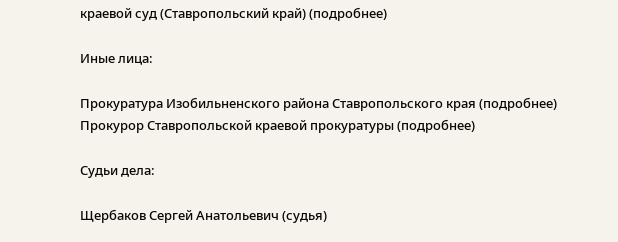краевой суд (Ставропольский край) (подробнее)

Иные лица:

Прокуратура Изобильненского района Ставропольского края (подробнее)
Прокурор Ставропольской краевой прокуратуры (подробнее)

Судьи дела:

Щербаков Сергей Анатольевич (судья)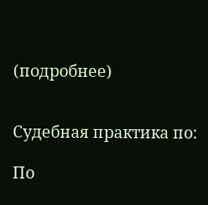(подробнее)


Судебная практика по:

По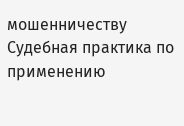мошенничеству
Судебная практика по применению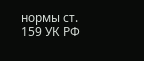нормы ст. 159 УК РФ